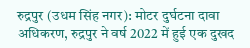रुद्रपुर (उधम सिंह नगर): मोटर दुर्घटना दावा अधिकरण, रुद्रपुर ने वर्ष 2022 में हुई एक दुखद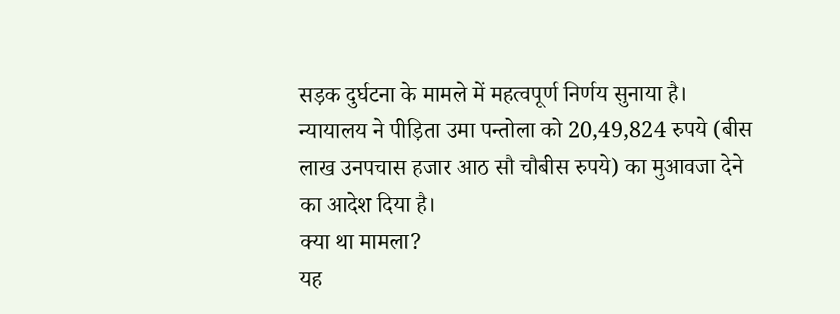सड़क दुर्घटना के मामले में महत्वपूर्ण निर्णय सुनाया है। न्यायालय ने पीड़िता उमा पन्तोला को 20,49,824 रुपये (बीस लाख उनपचास हजार आठ सौ चौबीस रुपये) का मुआवजा देने का आदेश दिया है।
क्या था मामला?
यह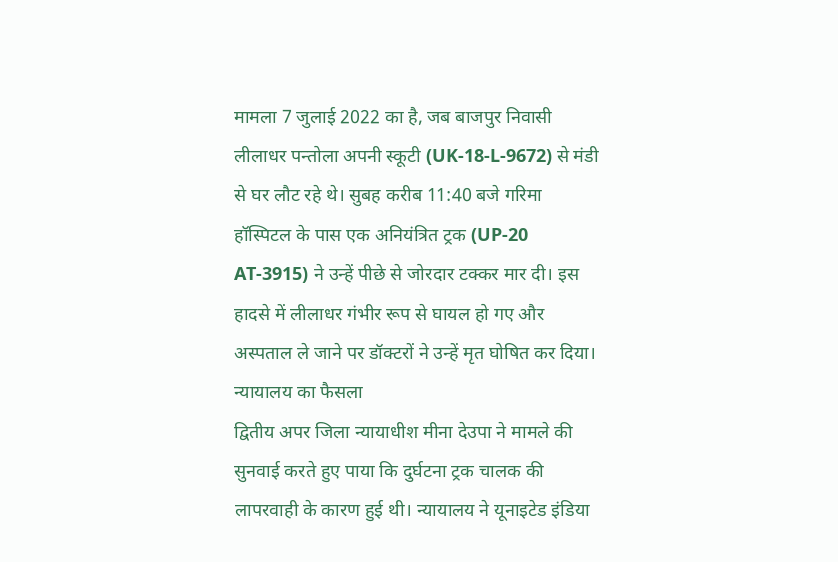मामला 7 जुलाई 2022 का है, जब बाजपुर निवासी लीलाधर पन्तोला अपनी स्कूटी (UK-18-L-9672) से मंडी से घर लौट रहे थे। सुबह करीब 11:40 बजे गरिमा हॉस्पिटल के पास एक अनियंत्रित ट्रक (UP-20 AT-3915) ने उन्हें पीछे से जोरदार टक्कर मार दी। इस हादसे में लीलाधर गंभीर रूप से घायल हो गए और अस्पताल ले जाने पर डॉक्टरों ने उन्हें मृत घोषित कर दिया।
न्यायालय का फैसला
द्वितीय अपर जिला न्यायाधीश मीना देउपा ने मामले की सुनवाई करते हुए पाया कि दुर्घटना ट्रक चालक की लापरवाही के कारण हुई थी। न्यायालय ने यूनाइटेड इंडिया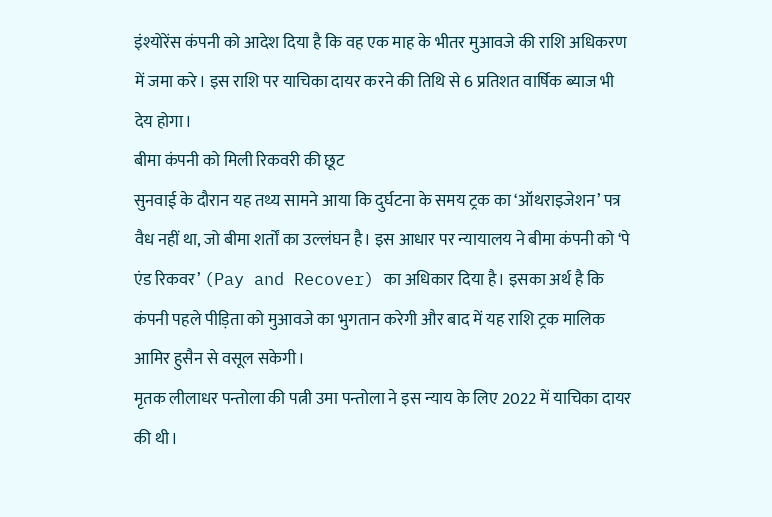इंश्योरेंस कंपनी को आदेश दिया है कि वह एक माह के भीतर मुआवजे की राशि अधिकरण में जमा करे। इस राशि पर याचिका दायर करने की तिथि से 6 प्रतिशत वार्षिक ब्याज भी देय होगा।
बीमा कंपनी को मिली रिकवरी की छूट
सुनवाई के दौरान यह तथ्य सामने आया कि दुर्घटना के समय ट्रक का ‘ऑथराइजेशन’ पत्र वैध नहीं था, जो बीमा शर्तों का उल्लंघन है। इस आधार पर न्यायालय ने बीमा कंपनी को ‘पे एंड रिकवर’ (Pay and Recover) का अधिकार दिया है। इसका अर्थ है कि कंपनी पहले पीड़िता को मुआवजे का भुगतान करेगी और बाद में यह राशि ट्रक मालिक आमिर हुसैन से वसूल सकेगी।
मृतक लीलाधर पन्तोला की पत्नी उमा पन्तोला ने इस न्याय के लिए 2022 में याचिका दायर की थी।